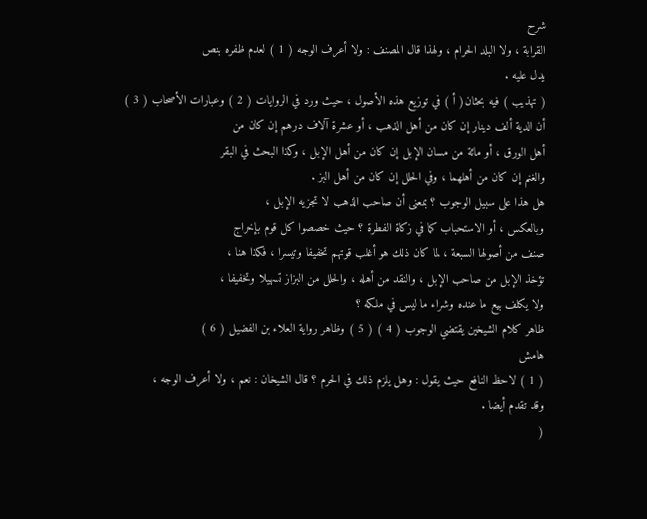شرح
القرابة ، ولا البلد الحرام ، ولهذا قال المصنف : ولا أعرف الوجه ( 1 ) لعدم ظفره بنص
يدل عليه .
( تهذيب ) فيه بحثان( أ ) في توزيع هذه الأصول ، حيث ورد في الروايات ( 2 ) وعبارات الأصحاب ( 3 )
أن الدية ألف دينار إن كان من أهل الذهب ، أو عشرة آلاف درهم إن كان من
أهل الورق ، أو مائة من مسان الإبل إن كان من أهل الإبل ، وكذا البحث في البقر
والغنم إن كان من أهلهما ، وفي الحلل إن كان من أهل البز .
هل هذا على سبيل الوجوب ؟ بمعنى أن صاحب الذهب لا تجزيه الإبل ،
وبالعكس ، أو الاستحباب كما في زكاة الفطرة ؟ حيث خصصوا كل قوم بإخراج
صنف من أصولها السبعة ، لما كان ذلك هو أغلب قوتهم تخفيفا وتيسرا ، فكذا هنا ،
تؤخذ الإبل من صاحب الإبل ، والنقد من أهله ، والحلل من البزاز تسهيلا وتخفيفا ،
ولا يكلف بيع ما عنده وشراء ما ليس في ملكه ؟
ظاهر كلام الشيخين يقتضي الوجوب ( 4 ) ( 5 ) وظاهر رواية العلاء بن الفضيل ( 6 )
هامش
( 1 ) لاحظ النافع حيث يقول : وهل يلزم ذلك في الحرم ؟ قال الشيخان : نعم ، ولا أعرف الوجه ،
وقد تقدم أيضا .
(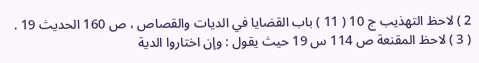2 ) لاحظ التهذيب ج 10 ( 11 ) باب القضايا في الديات والقصاص ، ص 160 الحديث 19 .
( 3 ) لاحظ المقنعة ص 114 س 19 حيث يقول : وإن اختاروا الدية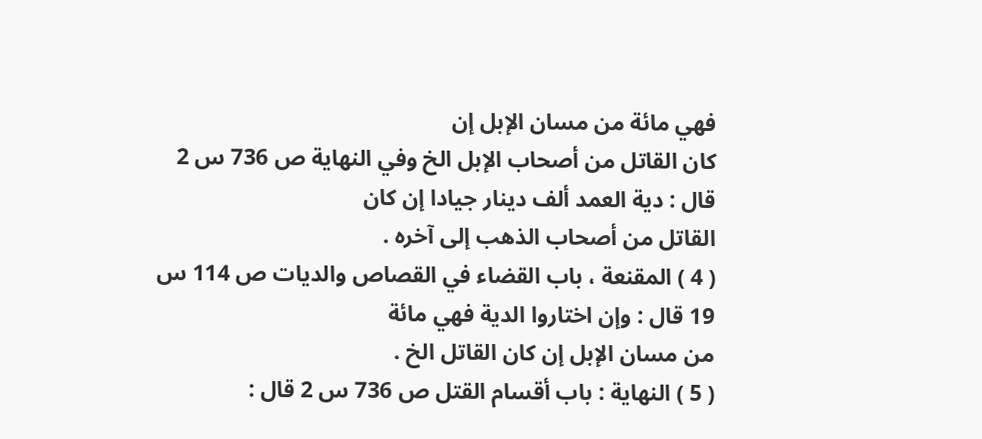فهي مائة من مسان الإبل إن
كان القاتل من أصحاب الإبل الخ وفي النهاية ص 736 س 2 قال : دية العمد ألف دينار جيادا إن كان
القاتل من أصحاب الذهب إلى آخره .
( 4 ) المقنعة ، باب القضاء في القصاص والديات ص 114 س 19 قال : وإن اختاروا الدية فهي مائة
من مسان الإبل إن كان القاتل الخ .
( 5 ) النهاية : باب أقسام القتل ص 736 س 2 قال :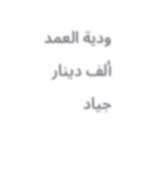ودية العمد ألف دينار جياد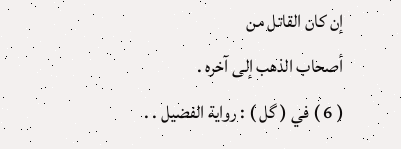إن كان القاتل من
أصحاب الذهب إلى آخره .
( 6 ) في ( گل ) : رواية الفضيل . .